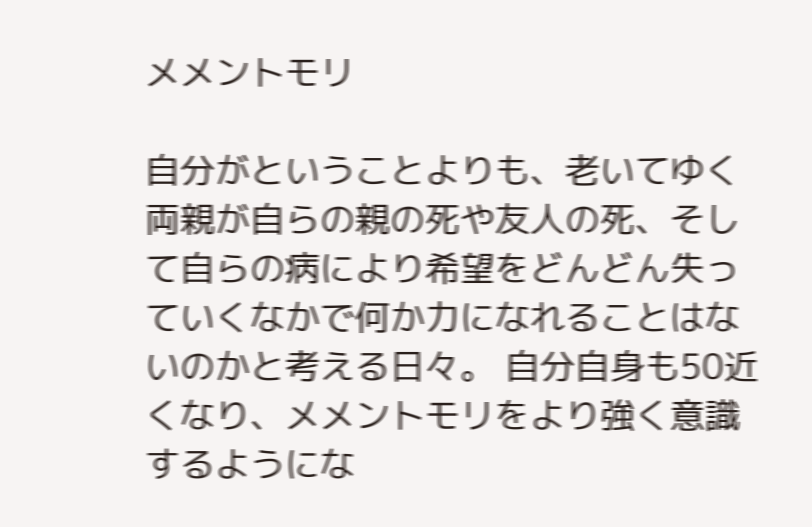メメントモリ

自分がということよりも、老いてゆく両親が自らの親の死や友人の死、そして自らの病により希望をどんどん失っていくなかで何か力になれることはないのかと考える日々。 自分自身も50近くなり、メメントモリをより強く意識するようにな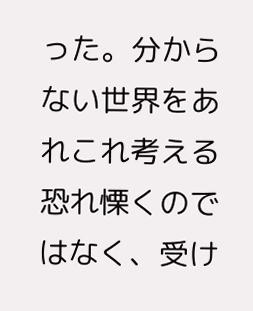った。分からない世界をあれこれ考える恐れ慄くのではなく、受け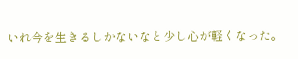いれ今を生きるしかないなと少し心が軽くなった。